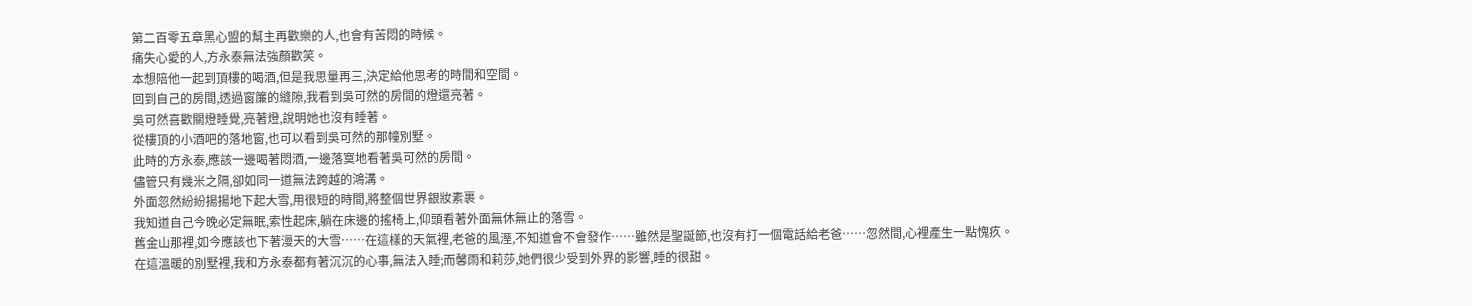第二百零五章黑心盟的幫主再歡樂的人,也會有苦悶的時候。
痛失心愛的人,方永泰無法強顏歡笑。
本想陪他一起到頂樓的喝酒,但是我思量再三,決定給他思考的時間和空間。
回到自己的房間,透過窗簾的縫隙,我看到吳可然的房間的燈還亮著。
吳可然喜歡關燈睡覺,亮著燈,說明她也沒有睡著。
從樓頂的小酒吧的落地窗,也可以看到吳可然的那幢別墅。
此時的方永泰,應該一邊喝著悶酒,一邊落寞地看著吳可然的房間。
儘管只有幾米之隔,卻如同一道無法跨越的鴻溝。
外面忽然紛紛揚揚地下起大雪,用很短的時間,將整個世界銀妝素裹。
我知道自己今晚必定無眠,索性起床,躺在床邊的搖椅上,仰頭看著外面無休無止的落雪。
舊金山那裡,如今應該也下著漫天的大雪……在這樣的天氣裡,老爸的風溼,不知道會不會發作……雖然是聖誕節,也沒有打一個電話給老爸……忽然間,心裡產生一點愧疚。
在這溫暖的別墅裡,我和方永泰都有著沉沉的心事,無法入睡;而馨雨和莉莎,她們很少受到外界的影響,睡的很甜。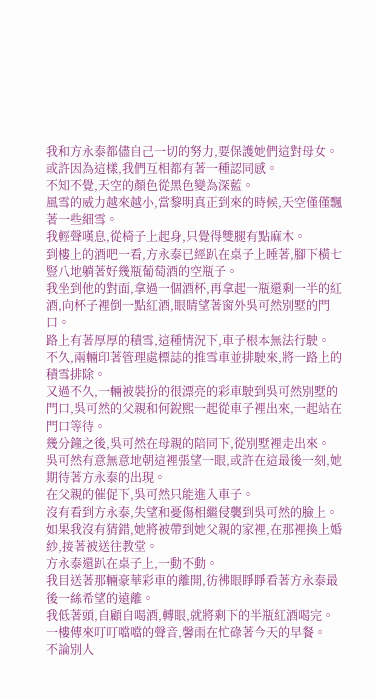我和方永泰都儘自己一切的努力,要保護她們這對母女。
或許因為這樣,我們互相都有著一種認同感。
不知不覺,天空的顏色從黑色變為深藍。
風雪的威力越來越小,當黎明真正到來的時候,天空僅僅飄著一些細雪。
我輕聲嘆息,從椅子上起身,只覺得雙腿有點麻木。
到樓上的酒吧一看,方永泰已經趴在桌子上睡著,腳下橫七豎八地躺著好幾瓶葡萄酒的空瓶子。
我坐到他的對面,拿過一個酒杯,再拿起一瓶還剩一半的紅酒,向杯子裡倒一點紅酒,眼睛望著窗外吳可然別墅的門口。
路上有著厚厚的積雪,這種情況下,車子根本無法行駛。
不久,兩輛印著管理處標誌的推雪車並排駛來,將一路上的積雪排除。
又過不久,一輛被裝扮的很漂亮的彩車駛到吳可然別墅的門口,吳可然的父親和何銳熙一起從車子裡出來,一起站在門口等待。
幾分鐘之後,吳可然在母親的陪同下,從別墅裡走出來。
吳可然有意無意地朝這裡張望一眼,或許在這最後一刻,她期待著方永泰的出現。
在父親的催促下,吳可然只能進入車子。
沒有看到方永泰,失望和憂傷相繼侵襲到吳可然的臉上。
如果我沒有猜錯,她將被帶到她父親的家裡,在那裡換上婚紗,接著被送往教堂。
方永泰還趴在桌子上,一動不動。
我目送著那輛豪華彩車的離開,彷彿眼睜睜看著方永泰最後一絲希望的遠離。
我低著頭,自顧自喝酒,轉眼,就將剩下的半瓶紅酒喝完。
一樓傳來叮叮噹噹的聲音,馨雨在忙碌著今天的早餐。
不論別人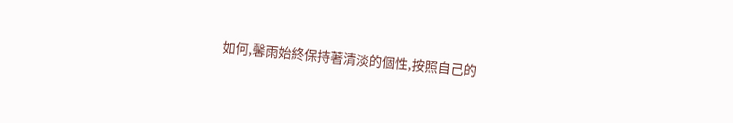如何,馨雨始終保持著清淡的個性,按照自己的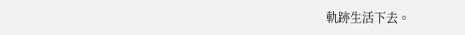軌跡生活下去。